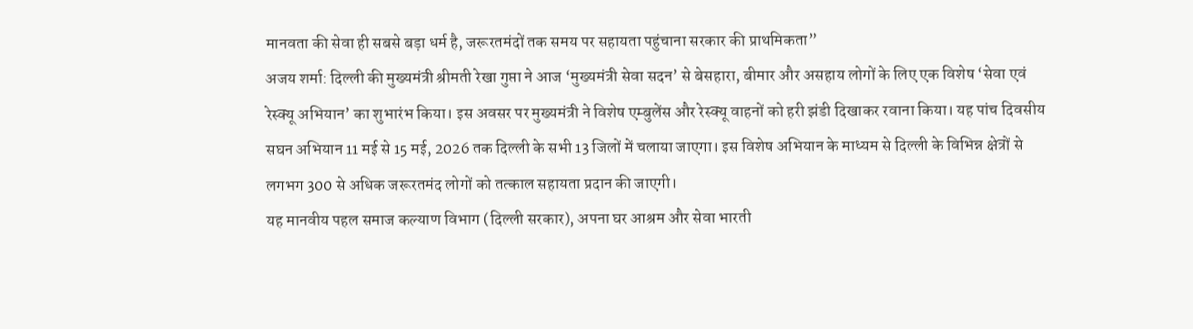मानवता की सेवा ही सबसे बड़ा धर्म है, जरूरतमंदों तक समय पर सहायता पहुंचाना सरकार की प्राथमिकता”
अजय शर्मा: दिल्ली की मुख्यमंत्री श्रीमती रेखा गुप्ता ने आज ‘मुख्यमंत्री सेवा सदन’ से बेसहारा, बीमार और असहाय लोगों के लिए एक विशेष ‘सेवा एवं रेस्क्यू अभियान’ का शुभारंभ किया। इस अवसर पर मुख्यमंत्री ने विशेष एम्बुलेंस और रेस्क्यू वाहनों को हरी झंडी दिखाकर रवाना किया। यह पांच दिवसीय सघन अभियान 11 मई से 15 मई, 2026 तक दिल्ली के सभी 13 जिलों में चलाया जाएगा। इस विशेष अभियान के माध्यम से दिल्ली के विभिन्न क्षेत्रों से लगभग 300 से अधिक जरूरतमंद लोगों को तत्काल सहायता प्रदान की जाएगी।
यह मानवीय पहल समाज कल्याण विभाग (दिल्ली सरकार), अपना घर आश्रम और सेवा भारती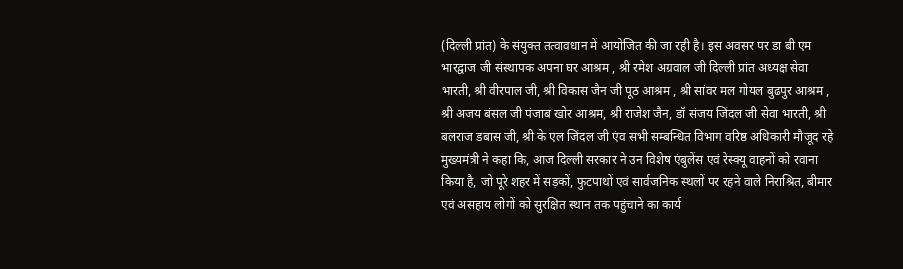(दिल्ली प्रांत) के संयुक्त तत्वावधान में आयोजित की जा रही है। इस अवसर पर डा बी एम भारद्वाज जी संस्थापक अपना घर आश्रम , श्री रमेश अग्रवाल जी दिल्ली प्रांत अध्यक्ष सेवा भारती, श्री वीरपाल जी, श्री विकास जैन जी पूठ आश्रम , श्री सांवर मल गोयल बुढपुर आश्रम , श्री अजय बंसल जी पंजाब खोर आश्रम, श्री राजेश जैन, डॉ संजय जिंदल जी सेवा भारती, श्री बलराज डबास जी, श्री के एल जिंदल जी एंव सभी सम्बन्धित विभाग वरिष्ठ अधिकारी मौजूद रहे
मुख्यमंत्री ने कहा कि, आज दिल्ली सरकार ने उन विशेष एंबुलेंस एवं रेस्क्यू वाहनों को रवाना किया है, जो पूरे शहर में सड़कों, फुटपाथों एवं सार्वजनिक स्थलों पर रहने वाले निराश्रित, बीमार एवं असहाय लोगों को सुरक्षित स्थान तक पहुंचाने का कार्य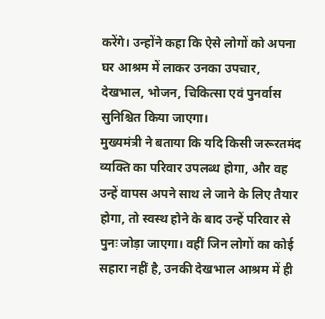करेंगे। उन्होंने कहा कि ऐसे लोगों को अपना घर आश्रम में लाकर उनका उपचार, देखभाल, भोजन, चिकित्सा एवं पुनर्वास सुनिश्चित किया जाएगा।
मुख्यमंत्री ने बताया कि यदि किसी जरूरतमंद व्यक्ति का परिवार उपलब्ध होगा, और वह उन्हें वापस अपने साथ ले जाने के लिए तैयार होगा, तो स्वस्थ होने के बाद उन्हें परिवार से पुनः जोड़ा जाएगा। वहीं जिन लोगों का कोई सहारा नहीं है, उनकी देखभाल आश्रम में ही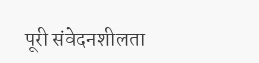पूरी संवेदनशीलता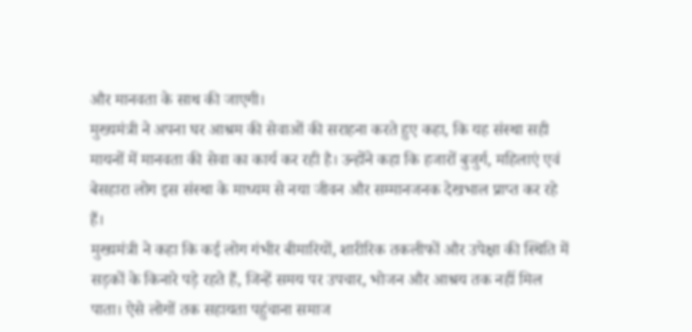और मानवता के साथ की जाएगी।
मुख्यमंत्री ने अपना घर आश्रम की सेवाओं की सराहना करते हुए कहा, कि यह संस्था सही मायनों में मानवता की सेवा का कार्य कर रही है। उन्होंने कहा कि हजारों बुजुर्ग, महिलाएं एवं बेसहारा लोग इस संस्था के माध्यम से नया जीवन और सम्मानजनक देखभाल प्राप्त कर रहे हैं।
मुख्यमंत्री ने कहा कि कई लोग गंभीर बीमारियों, शारीरिक तकलीफों और उपेक्षा की स्थिति में सड़कों के किनारे पड़े रहते हैं, जिन्हें समय पर उपचार, भोजन और आश्रय तक नहीं मिल पाता। ऐसे लोगों तक सहायता पहुंचाना समाज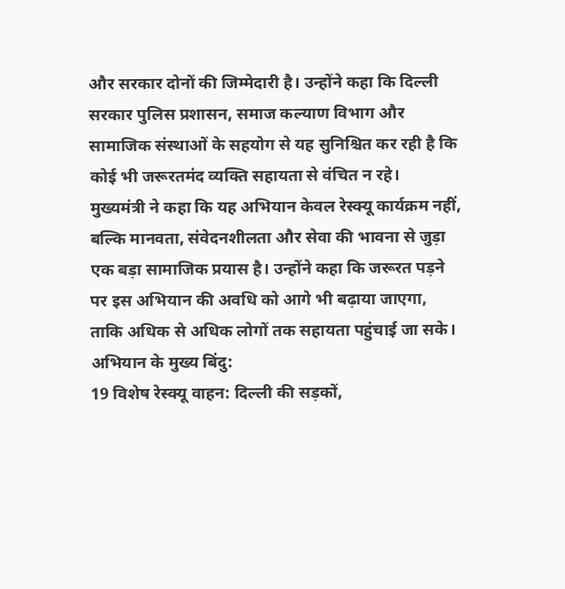और सरकार दोनों की जिम्मेदारी है। उन्होंने कहा कि दिल्ली सरकार पुलिस प्रशासन, समाज कल्याण विभाग और सामाजिक संस्थाओं के सहयोग से यह सुनिश्चित कर रही है कि कोई भी जरूरतमंद व्यक्ति सहायता से वंचित न रहे।
मुख्यमंत्री ने कहा कि यह अभियान केवल रेस्क्यू कार्यक्रम नहीं, बल्कि मानवता, संवेदनशीलता और सेवा की भावना से जुड़ा एक बड़ा सामाजिक प्रयास है। उन्होंने कहा कि जरूरत पड़ने पर इस अभियान की अवधि को आगे भी बढ़ाया जाएगा, ताकि अधिक से अधिक लोगों तक सहायता पहुंचाई जा सके।
अभियान के मुख्य बिंदु:
19 विशेष रेस्क्यू वाहन: दिल्ली की सड़कों,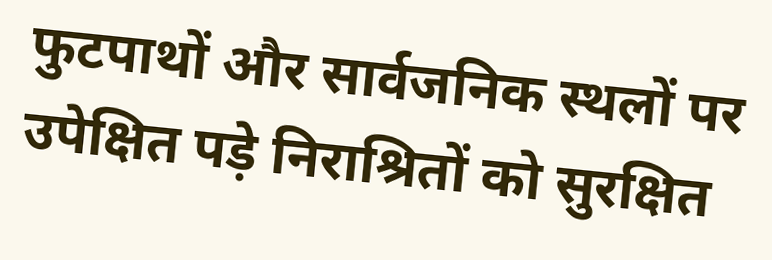फुटपाथों और सार्वजनिक स्थलों पर उपेक्षित पड़े निराश्रितों को सुरक्षित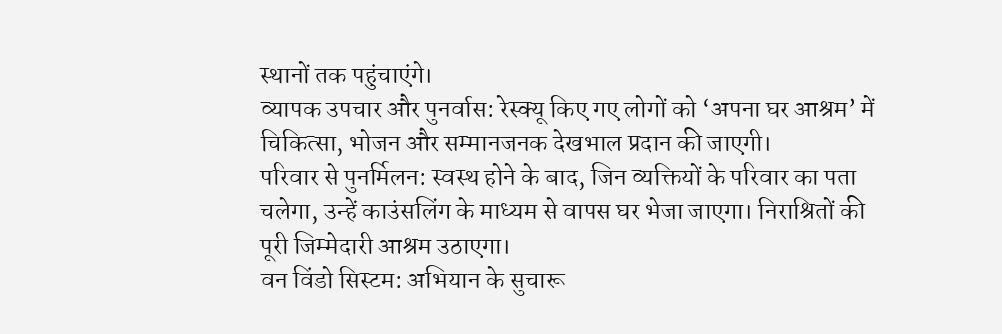स्थानों तक पहुंचाएंगे।
व्यापक उपचार और पुनर्वास: रेस्क्यू किए गए लोगों को ‘अपना घर आश्रम’ में चिकित्सा, भोजन और सम्मानजनक देखभाल प्रदान की जाएगी।
परिवार से पुनर्मिलन: स्वस्थ होने के बाद, जिन व्यक्तियों के परिवार का पता चलेगा, उन्हें काउंसलिंग के माध्यम से वापस घर भेजा जाएगा। निराश्रितों की पूरी जिम्मेदारी आश्रम उठाएगा।
वन विंडो सिस्टम: अभियान के सुचारू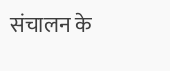संचालन के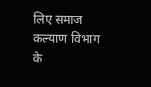लिए समाज कल्याण विभाग के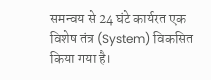समन्वय से 24 घंटे कार्यरत एक विशेष तंत्र (System) विकसित किया गया है।